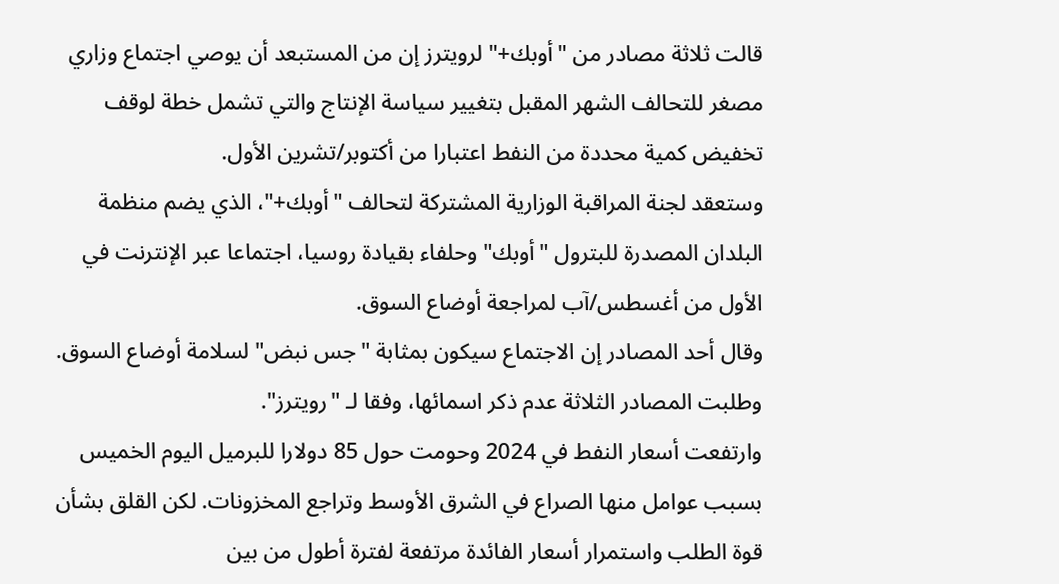قالت ثلاثة مصادر من "أوبك+" لرويترز إن من المستبعد أن يوصي اجتماع وزاري مصغر للتحالف الشهر المقبل بتغيير سياسة الإنتاج والتي تشمل خطة لوقف تخفيض كمية محددة من النفط اعتبارا من أكتوبر/تشرين الأول.
وستعقد لجنة المراقبة الوزارية المشتركة لتحالف "أوبك+"، الذي يضم منظمة البلدان المصدرة للبترول "أوبك" وحلفاء بقيادة روسيا، اجتماعا عبر الإنترنت في الأول من أغسطس/آب لمراجعة أوضاع السوق.
وقال أحد المصادر إن الاجتماع سيكون بمثابة "جس نبض" لسلامة أوضاع السوق. وطلبت المصادر الثلاثة عدم ذكر اسمائها، وفقا لـ "رويترز".
وارتفعت أسعار النفط في 2024 وحومت حول 85 دولارا للبرميل اليوم الخميس بسبب عوامل منها الصراع في الشرق الأوسط وتراجع المخزونات. لكن القلق بشأن قوة الطلب واستمرار أسعار الفائدة مرتفعة لفترة أطول من بين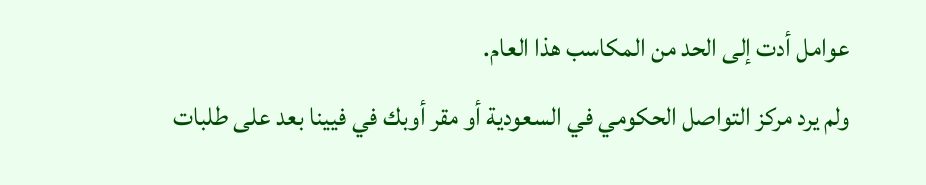عوامل أدت إلى الحد من المكاسب هذا العام.
ولم يرد مركز التواصل الحكومي في السعودية أو مقر أوبك في فيينا بعد على طلبات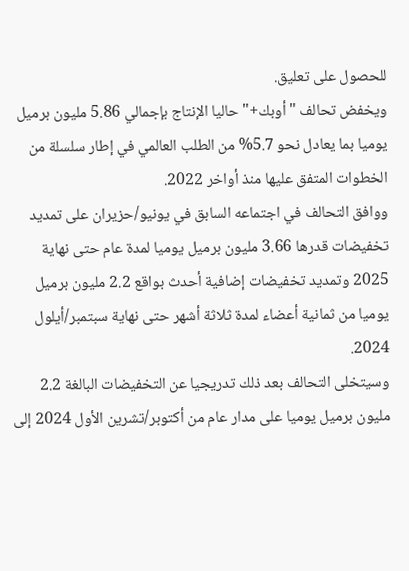للحصول على تعليق.
ويخفض تحالف "أوبك+" حاليا الإنتاج بإجمالي 5.86 مليون برميل يوميا بما يعادل نحو 5.7% من الطلب العالمي في إطار سلسلة من الخطوات المتفق عليها منذ أواخر 2022.
ووافق التحالف في اجتماعه السابق في يونيو/حزيران على تمديد تخفيضات قدرها 3.66 مليون برميل يوميا لمدة عام حتى نهاية 2025 وتمديد تخفيضات إضافية أحدث بواقع 2.2 مليون برميل يوميا من ثمانية أعضاء لمدة ثلاثة أشهر حتى نهاية سبتمبر/أيلول 2024.
وسيتخلى التحالف بعد ذلك تدريجيا عن التخفيضات البالغة 2.2 مليون برميل يوميا على مدار عام من أكتوبر/تشرين الأول 2024 إلى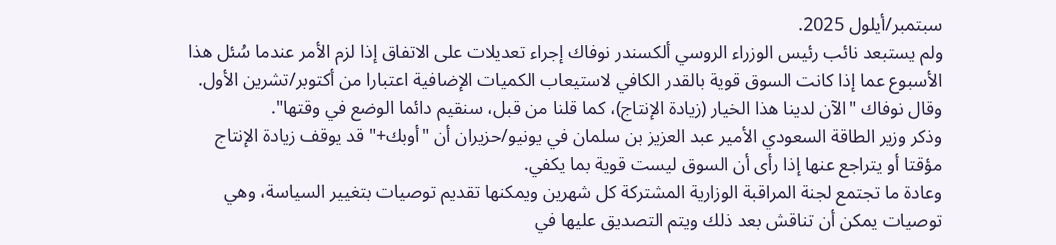سبتمبر/أيلول 2025.
ولم يستبعد نائب رئيس الوزراء الروسي ألكسندر نوفاك إجراء تعديلات على الاتفاق إذا لزم الأمر عندما سُئل هذا الأسبوع عما إذا كانت السوق قوية بالقدر الكافي لاستيعاب الكميات الإضافية اعتبارا من أكتوبر/تشرين الأول.
وقال نوفاك "الآن لدينا هذا الخيار (زيادة الإنتاج)، كما قلنا من قبل، سنقيم دائما الوضع في وقتها".
وذكر وزير الطاقة السعودي الأمير عبد العزيز بن سلمان في يونيو/حزيران أن "أوبك+" قد يوقف زيادة الإنتاج مؤقتا أو يتراجع عنها إذا رأى أن السوق ليست قوية بما يكفي.
وعادة ما تجتمع لجنة المراقبة الوزارية المشتركة كل شهرين ويمكنها تقديم توصيات بتغيير السياسة، وهي توصيات يمكن أن تناقش بعد ذلك ويتم التصديق عليها في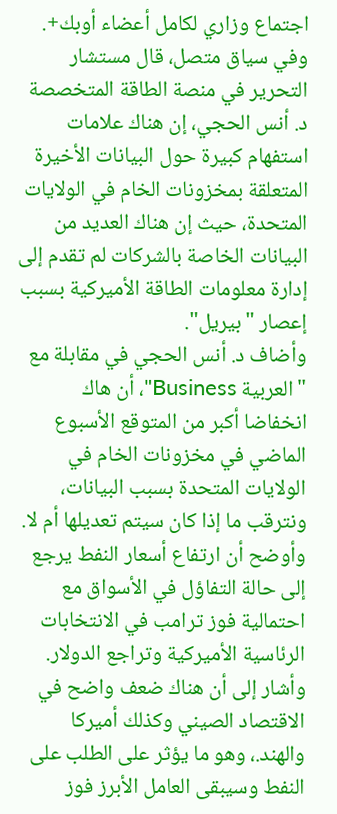اجتماع وزاري لكامل أعضاء أوبك+.
وفي سياق متصل، قال مستشار التحرير في منصة الطاقة المتخصصة د. أنس الحجي، إن هناك علامات استفهام كبيرة حول البيانات الأخيرة المتعلقة بمخزونات الخام في الولايات المتحدة، حيث إن هناك العديد من البيانات الخاصة بالشركات لم تقدم إلى إدارة معلومات الطاقة الأميركية بسبب إعصار "بيريل".
وأضاف د. أنس الحجي في مقابلة مع "العربية Business"، أن هاك انخفاضا أكبر من المتوقع الأسبوع الماضي في مخزونات الخام في الولايات المتحدة بسبب البيانات، ونترقب ما إذا كان سيتم تعديلها أم لا.
وأوضح أن ارتفاع أسعار النفط يرجع إلى حالة التفاؤل في الأسواق مع احتمالية فوز ترامب في الانتخابات الرئاسية الأميركية وتراجع الدولار.
وأشار إلى أن هناك ضعف واضح في الاقتصاد الصيني وكذلك أميركا والهند.، وهو ما يؤثر على الطلب على النفط وسيبقى العامل الأبرز فوز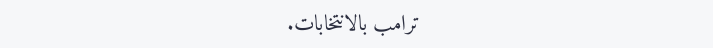ترامب بالانتخابات.